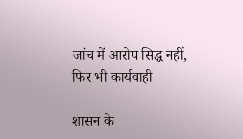जांच में आरोप सिद्ध नहीं, फिर भी कार्यवाही

शासन के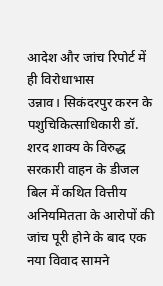आदेश और जांच रिपोर्ट में ही विरोधाभास
उन्नाव। सिकंदरपुर करन के पशुचिकित्साधिकारी डॉ. शरद शाक्य के विरुद्ध सरकारी वाहन के डीजल बिल में कथित वित्तीय अनियमितता के आरोपों की जांच पूरी होने के बाद एक नया विवाद सामने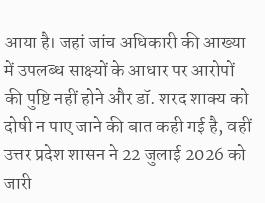आया है। जहां जांच अधिकारी की आख्या में उपलब्ध साक्ष्यों के आधार पर आरोपों की पुष्टि नहीं होने और डॉ. शरद शाक्य को दोषी न पाए जाने की बात कही गई है, वहीं उत्तर प्रदेश शासन ने 22 जुलाई 2026 को जारी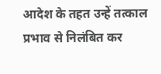आदेश के तहत उन्हें तत्काल प्रभाव से निलंबित कर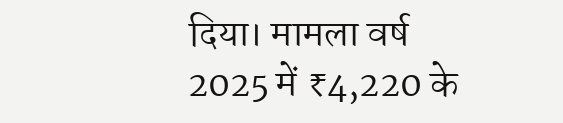दिया। मामला वर्ष 2025 में ₹4,220 के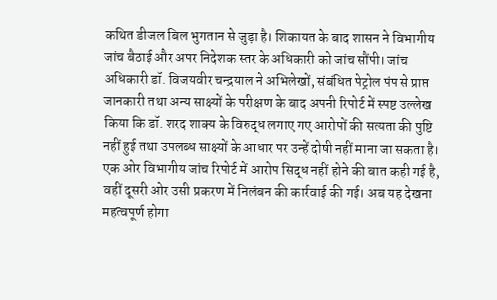कथित डीजल बिल भुगतान से जुड़ा है। शिकायत के बाद शासन ने विभागीय जांच बैठाई और अपर निदेशक स्तर के अधिकारी को जांच सौंपी। जांच अधिकारी डॉ. विजयवीर चन्द्रयाल ने अभिलेखों, संबंधित पेट्रोल पंप से प्राप्त जानकारी तथा अन्य साक्ष्यों के परीक्षण के बाद अपनी रिपोर्ट में स्पष्ट उल्लेख किया कि डॉ. शरद शाक्य के विरुद्ध लगाए गए आरोपों की सत्यता की पुष्टि नहीं हुई तथा उपलब्ध साक्ष्यों के आधार पर उन्हें दोषी नहीं माना जा सकता है। एक ओर विभागीय जांच रिपोर्ट में आरोप सिद्ध नहीं होने की बात कही गई है, वहीं दूसरी ओर उसी प्रकरण में निलंबन की कार्रवाई की गई। अब यह देखना महत्वपूर्ण होगा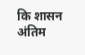कि शासन अंतिम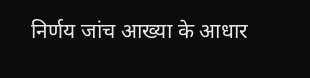निर्णय जांच आख्या के आधार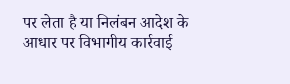पर लेता है या निलंबन आदेश के आधार पर विभागीय कार्रवाई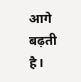आगे बढ़ती है।